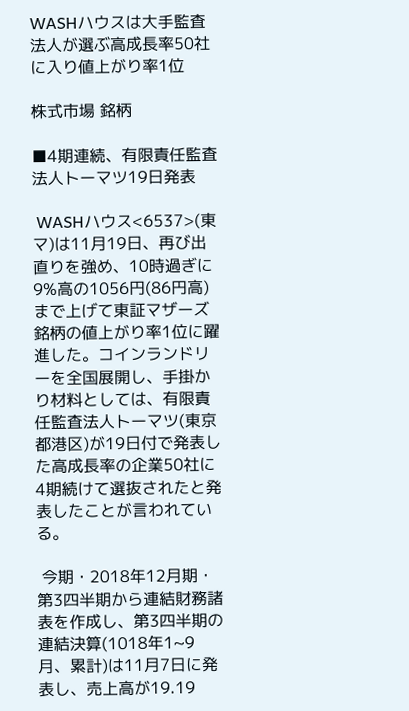WASHハウスは大手監査法人が選ぶ高成長率50社に入り値上がり率1位

株式市場 銘柄

■4期連続、有限責任監査法人トーマツ19日発表

 WASHハウス<6537>(東マ)は11月19日、再び出直りを強め、10時過ぎに9%高の1056円(86円高)まで上げて東証マザーズ銘柄の値上がり率1位に躍進した。コインランドリーを全国展開し、手掛かり材料としては、有限責任監査法人トーマツ(東京都港区)が19日付で発表した高成長率の企業50社に4期続けて選抜されたと発表したことが言われている。

 今期・2018年12月期・第3四半期から連結財務諸表を作成し、第3四半期の連結決算(1018年1~9月、累計)は11月7日に発表し、売上高が19.19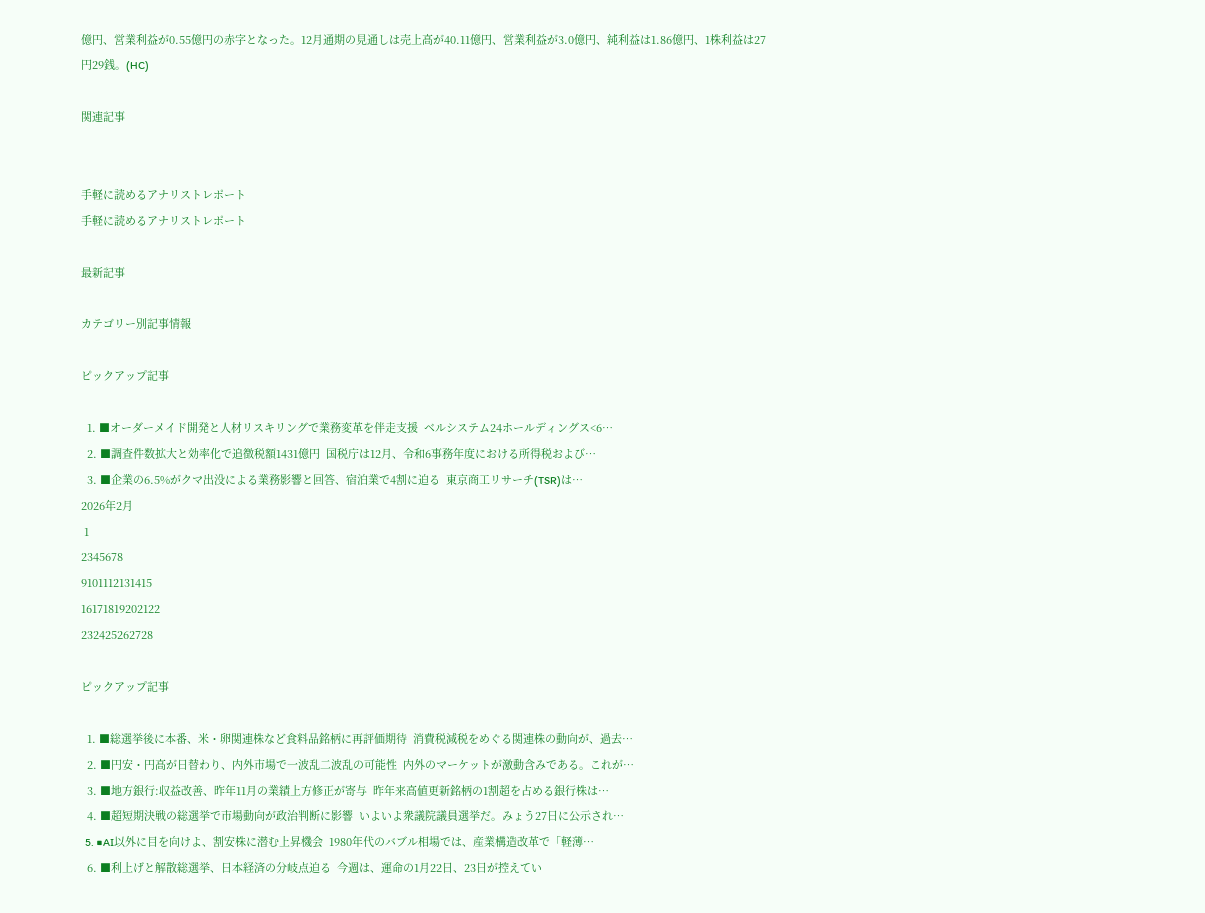億円、営業利益が0.55億円の赤字となった。12月通期の見通しは売上高が40.11億円、営業利益が3.0億円、純利益は1.86億円、1株利益は27円29銭。(HC)

関連記事


手軽に読めるアナリストレポート
手軽に読めるアナリストレポート

最新記事

カテゴリー別記事情報

ピックアップ記事

  1. ■オーダーメイド開発と人材リスキリングで業務変革を伴走支援  ベルシステム24ホールディングス<6…
  2. ■調査件数拡大と効率化で追徴税額1431億円  国税庁は12月、令和6事務年度における所得税および…
  3. ■企業の6.5%がクマ出没による業務影響と回答、宿泊業で4割に迫る  東京商工リサーチ(TSR)は…
2026年2月
 1
2345678
9101112131415
16171819202122
232425262728

ピックアップ記事

  1. ■総選挙後に本番、米・卵関連株など食料品銘柄に再評価期待  消費税減税をめぐる関連株の動向が、過去…
  2. ■円安・円高が日替わり、内外市場で一波乱二波乱の可能性  内外のマーケットが激動含みである。これが…
  3. ■地方銀行:収益改善、昨年11月の業績上方修正が寄与  昨年来高値更新銘柄の1割超を占める銀行株は…
  4. ■超短期決戦の総選挙で市場動向が政治判断に影響  いよいよ衆議院議員選挙だ。みょう27日に公示され…
  5. ■AI以外に目を向けよ、割安株に潜む上昇機会  1980年代のバブル相場では、産業構造改革で「軽薄…
  6. ■利上げと解散総選挙、日本経済の分岐点迫る  今週は、運命の1月22日、23日が控えてい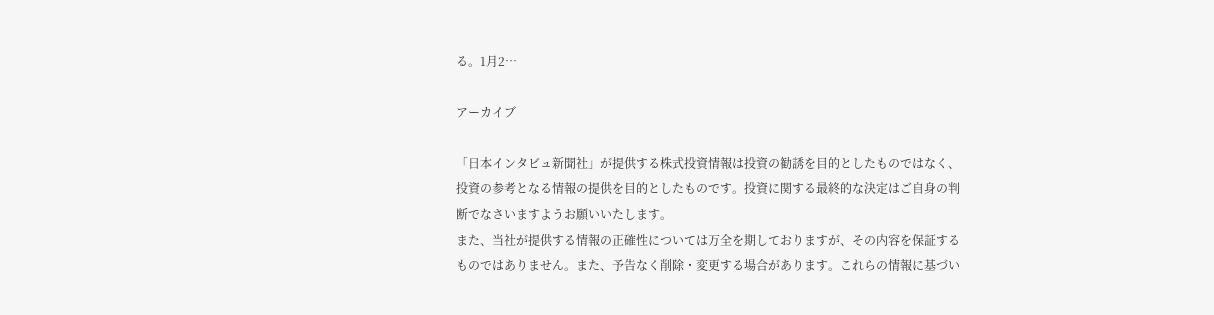る。1月2…

アーカイブ

「日本インタビュ新聞社」が提供する株式投資情報は投資の勧誘を目的としたものではなく、投資の参考となる情報の提供を目的としたものです。投資に関する最終的な決定はご自身の判断でなさいますようお願いいたします。
また、当社が提供する情報の正確性については万全を期しておりますが、その内容を保証するものではありません。また、予告なく削除・変更する場合があります。これらの情報に基づい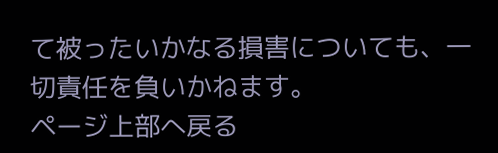て被ったいかなる損害についても、一切責任を負いかねます。
ページ上部へ戻る